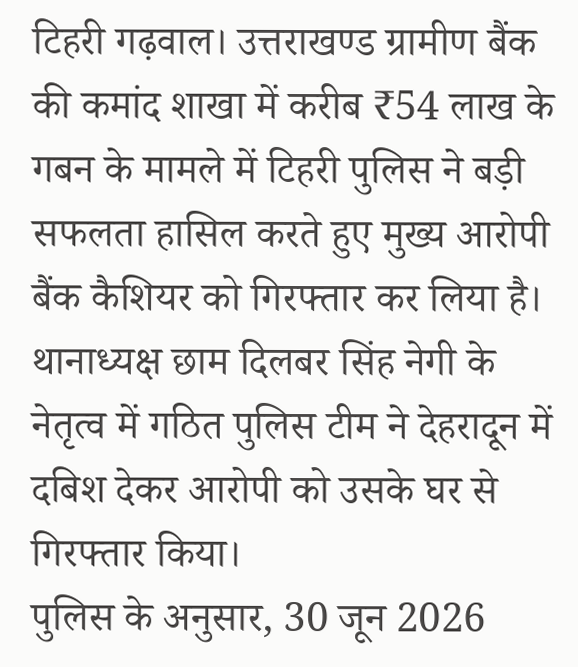टिहरी गढ़वाल। उत्तराखण्ड ग्रामीण बैंक की कमांद शाखा में करीब ₹54 लाख के गबन के मामले में टिहरी पुलिस ने बड़ी सफलता हासिल करते हुए मुख्य आरोपी बैंक कैशियर को गिरफ्तार कर लिया है। थानाध्यक्ष छाम दिलबर सिंह नेगी के नेतृत्व में गठित पुलिस टीम ने देहरादून में दबिश देकर आरोपी को उसके घर से गिरफ्तार किया।
पुलिस के अनुसार, 30 जून 2026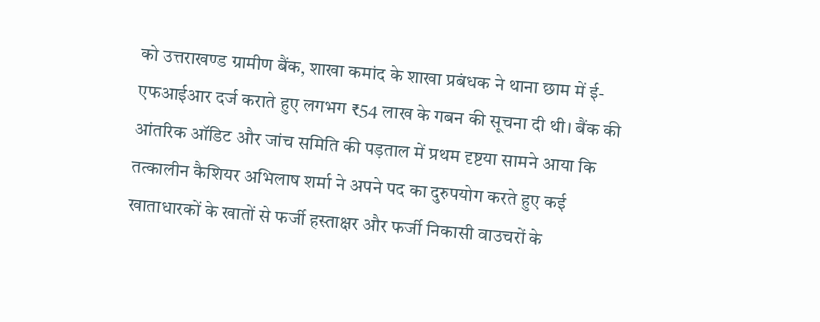को उत्तराखण्ड ग्रामीण बैंक, शाखा कमांद के शाखा प्रबंधक ने थाना छाम में ई-एफआईआर दर्ज कराते हुए लगभग ₹54 लाख के गबन की सूचना दी थी। बैंक की आंतरिक ऑडिट और जांच समिति की पड़ताल में प्रथम दृष्टया सामने आया कि तत्कालीन कैशियर अभिलाष शर्मा ने अपने पद का दुरुपयोग करते हुए कई खाताधारकों के खातों से फर्जी हस्ताक्षर और फर्जी निकासी वाउचरों के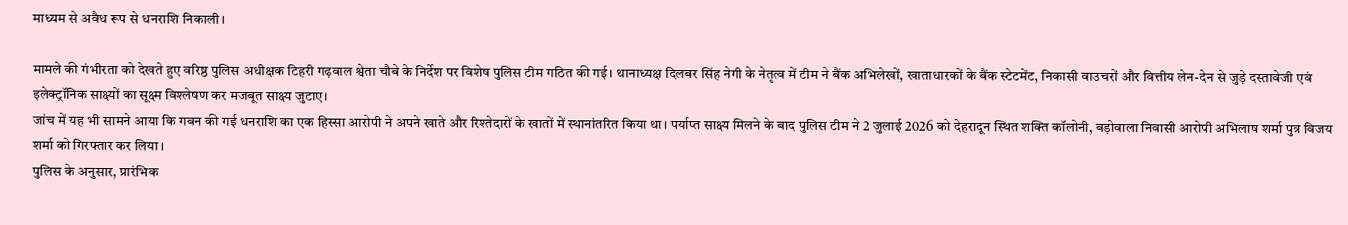माध्यम से अवैध रूप से धनराशि निकाली।

मामले की गंभीरता को देखते हुए वरिष्ठ पुलिस अधीक्षक टिहरी गढ़वाल श्वेता चौबे के निर्देश पर विशेष पुलिस टीम गठित की गई। थानाध्यक्ष दिलबर सिंह नेगी के नेतृत्व में टीम ने बैंक अभिलेखों, खाताधारकों के बैंक स्टेटमेंट, निकासी वाउचरों और वित्तीय लेन-देन से जुड़े दस्तावेजी एवं इलेक्ट्रॉनिक साक्ष्यों का सूक्ष्म विश्लेषण कर मजबूत साक्ष्य जुटाए।
जांच में यह भी सामने आया कि गबन की गई धनराशि का एक हिस्सा आरोपी ने अपने खाते और रिश्तेदारों के खातों में स्थानांतरित किया था। पर्याप्त साक्ष्य मिलने के बाद पुलिस टीम ने 2 जुलाई 2026 को देहरादून स्थित शक्ति कॉलोनी, बड़ोवाला निवासी आरोपी अभिलाष शर्मा पुत्र विजय शर्मा को गिरफ्तार कर लिया।
पुलिस के अनुसार, प्रारंभिक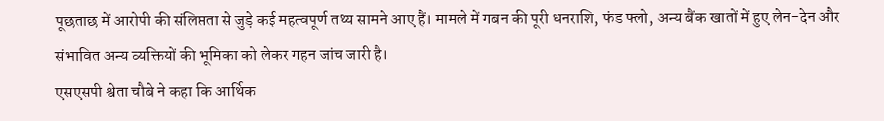पूछताछ में आरोपी की संलिप्तता से जुड़े कई महत्वपूर्ण तथ्य सामने आए हैं। मामले में गबन की पूरी धनराशि, फंड फ्लो, अन्य बैंक खातों में हुए लेन-देन और संभावित अन्य व्यक्तियों की भूमिका को लेकर गहन जांच जारी है।
एसएसपी श्वेता चौबे ने कहा कि आर्थिक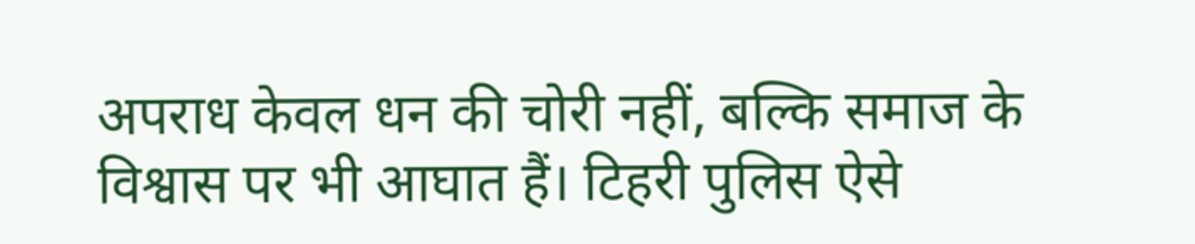अपराध केवल धन की चोरी नहीं, बल्कि समाज के विश्वास पर भी आघात हैं। टिहरी पुलिस ऐसे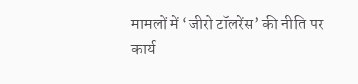मामलों में ‘जीरो टॉलरेंस’ की नीति पर कार्य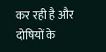कर रही है और दोषियों के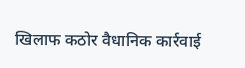खिलाफ कठोर वैधानिक कार्रवाई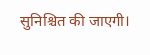सुनिश्चित की जाएगी।